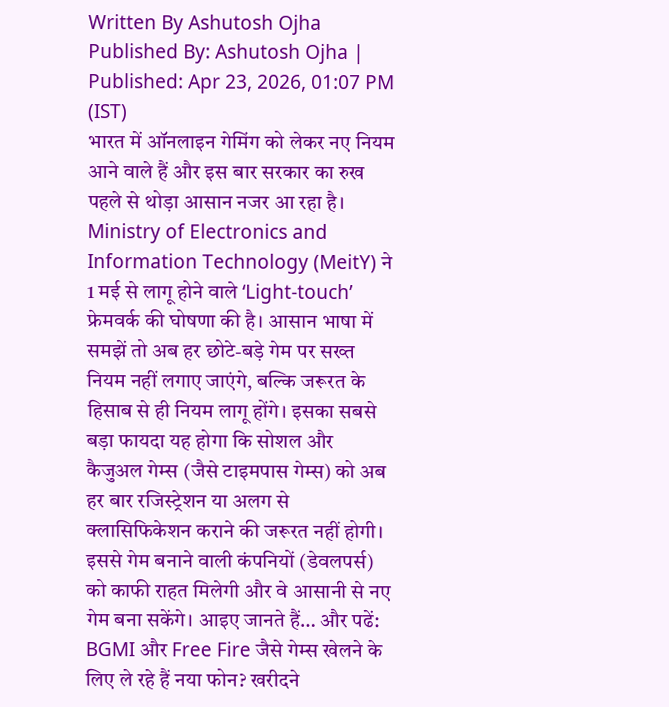Written By Ashutosh Ojha
Published By: Ashutosh Ojha | Published: Apr 23, 2026, 01:07 PM (IST)
भारत में ऑनलाइन गेमिंग को लेकर नए नियम आने वाले हैं और इस बार सरकार का रुख पहले से थोड़ा आसान नजर आ रहा है। Ministry of Electronics and Information Technology (MeitY) ने 1 मई से लागू होने वाले ‘Light-touch’ फ्रेमवर्क की घोषणा की है। आसान भाषा में समझें तो अब हर छोटे-बड़े गेम पर सख्त नियम नहीं लगाए जाएंगे, बल्कि जरूरत के हिसाब से ही नियम लागू होंगे। इसका सबसे बड़ा फायदा यह होगा कि सोशल और कैजुअल गेम्स (जैसे टाइमपास गेम्स) को अब हर बार रजिस्ट्रेशन या अलग से क्लासिफिकेशन कराने की जरूरत नहीं होगी। इससे गेम बनाने वाली कंपनियों (डेवलपर्स) को काफी राहत मिलेगी और वे आसानी से नए गेम बना सकेंगे। आइए जानते हैं… और पढें: BGMI और Free Fire जैसे गेम्स खेलने के लिए ले रहे हैं नया फोन? खरीदने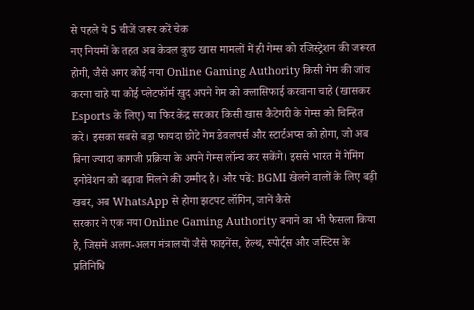से पहले ये 5 चीजें जरूर करें चेक
नए नियमों के तहत अब केवल कुछ खास मामलों में ही गेम्स को रजिस्ट्रेशन की जरूरत होगी, जैसे अगर कोई नया Online Gaming Authority किसी गेम की जांच करना चाहे या कोई प्लेटफॉर्म खुद अपने गेम को क्लासिफाई करवाना चाहे (खासकर Esports के लिए) या फिर केंद्र सरकार किसी खास कैटेगरी के गेम्स को चिन्हित करे। इसका सबसे बड़ा फायदा छोटे गेम डेवलपर्स और स्टार्टअप्स को होगा, जो अब बिना ज्यादा कागजी प्रक्रिया के अपने गेम्स लॉन्च कर सकेंगे। इससे भारत में गेमिंग इनोवेशन को बढ़ावा मिलने की उम्मीद है। और पढें: BGMI खेलने वालों के लिए बड़ी खबर, अब WhatsApp से होगा झटपट लॉगिन, जानें कैसे
सरकार ने एक नया Online Gaming Authority बनाने का भी फैसला किया है, जिसमें अलग-अलग मंत्रालयों जैसे फाइनेंस, हेल्थ, स्पोर्ट्स और जस्टिस के प्रतिनिधि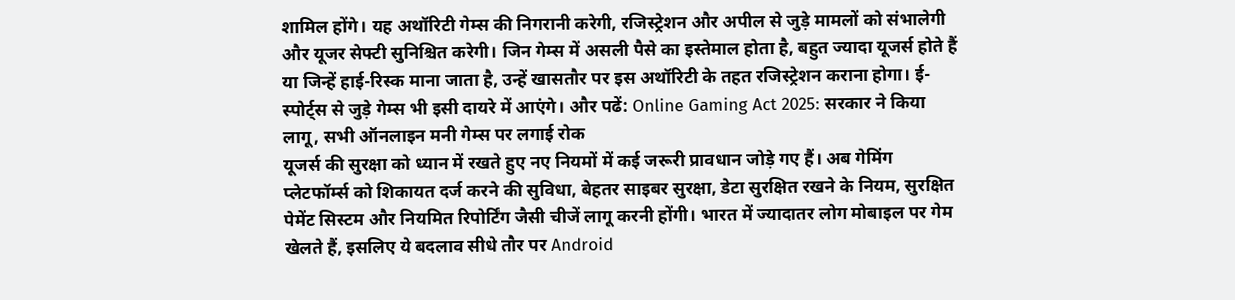शामिल होंगे। यह अथॉरिटी गेम्स की निगरानी करेगी, रजिस्ट्रेशन और अपील से जुड़े मामलों को संभालेगी और यूजर सेफ्टी सुनिश्चित करेगी। जिन गेम्स में असली पैसे का इस्तेमाल होता है, बहुत ज्यादा यूजर्स होते हैं या जिन्हें हाई-रिस्क माना जाता है, उन्हें खासतौर पर इस अथॉरिटी के तहत रजिस्ट्रेशन कराना होगा। ई-स्पोर्ट्स से जुड़े गेम्स भी इसी दायरे में आएंगे। और पढें: Online Gaming Act 2025: सरकार ने किया लागू, सभी ऑनलाइन मनी गेम्स पर लगाई रोक
यूजर्स की सुरक्षा को ध्यान में रखते हुए नए नियमों में कई जरूरी प्रावधान जोड़े गए हैं। अब गेमिंग प्लेटफॉर्म्स को शिकायत दर्ज करने की सुविधा, बेहतर साइबर सुरक्षा, डेटा सुरक्षित रखने के नियम, सुरक्षित पेमेंट सिस्टम और नियमित रिपोर्टिंग जैसी चीजें लागू करनी होंगी। भारत में ज्यादातर लोग मोबाइल पर गेम खेलते हैं, इसलिए ये बदलाव सीधे तौर पर Android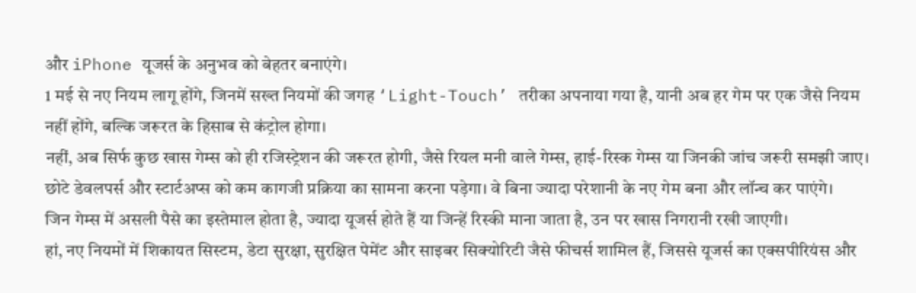और iPhone यूजर्स के अनुभव को बेहतर बनाएंगे।
1 मई से नए नियम लागू होंगे, जिनमें सख्त नियमों की जगह ‘Light-Touch’ तरीका अपनाया गया है, यानी अब हर गेम पर एक जैसे नियम नहीं होंगे, बल्कि जरूरत के हिसाब से कंट्रोल होगा।
नहीं, अब सिर्फ कुछ खास गेम्स को ही रजिस्ट्रेशन की जरूरत होगी, जैसे रियल मनी वाले गेम्स, हाई-रिस्क गेम्स या जिनकी जांच जरूरी समझी जाए।
छोटे डेवलपर्स और स्टार्टअप्स को कम कागजी प्रक्रिया का सामना करना पड़ेगा। वे बिना ज्यादा परेशानी के नए गेम बना और लॉन्च कर पाएंगे।
जिन गेम्स में असली पैसे का इस्तेमाल होता है, ज्यादा यूजर्स होते हैं या जिन्हें रिस्की माना जाता है, उन पर खास निगरानी रखी जाएगी।
हां, नए नियमों में शिकायत सिस्टम, डेटा सुरक्षा, सुरक्षित पेमेंट और साइबर सिक्योरिटी जैसे फीचर्स शामिल हैं, जिससे यूजर्स का एक्सपीरियंस और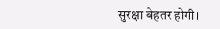सुरक्षा बेहतर होगी।